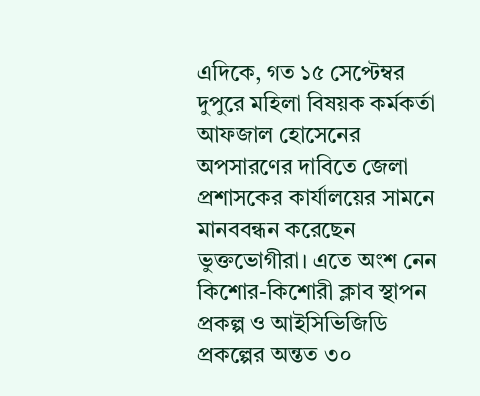এদিকে, গত ১৫ সেপ্টেম্বর দুপুরে মহিলা বিষয়ক কর্মকর্তা আফজাল হোসেনের অপসারণের দাবিতে জেলা প্রশাসকের কার্যালয়ের সামনে মানববন্ধন করেছেন ভুক্তভোগীরা। এতে অংশ নেন কিশোর-কিশোরী ক্লাব স্থাপন প্রকল্প ও আইসিভিজিডি প্রকল্পের অন্তত ৩০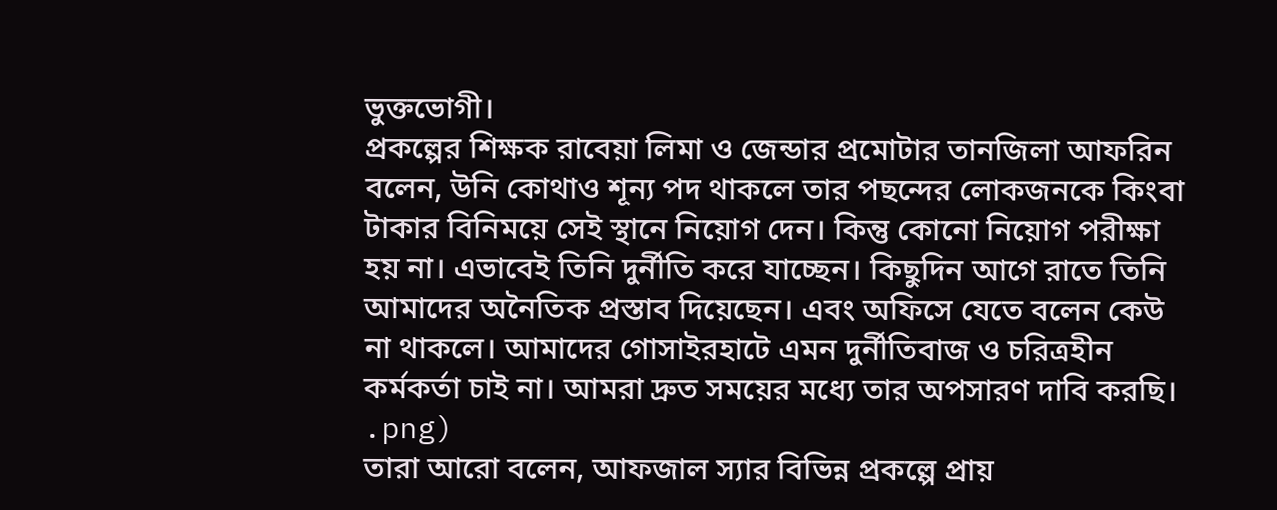ভুক্তভোগী।
প্রকল্পের শিক্ষক রাবেয়া লিমা ও জেন্ডার প্রমোটার তানজিলা আফরিন বলেন, উনি কোথাও শূন্য পদ থাকলে তার পছন্দের লোকজনকে কিংবা টাকার বিনিময়ে সেই স্থানে নিয়োগ দেন। কিন্তু কোনো নিয়োগ পরীক্ষা হয় না। এভাবেই তিনি দুর্নীতি করে যাচ্ছেন। কিছুদিন আগে রাতে তিনি আমাদের অনৈতিক প্রস্তাব দিয়েছেন। এবং অফিসে যেতে বলেন কেউ না থাকলে। আমাদের গোসাইরহাটে এমন দুর্নীতিবাজ ও চরিত্রহীন কর্মকর্তা চাই না। আমরা দ্রুত সময়ের মধ্যে তার অপসারণ দাবি করছি।
.png)
তারা আরো বলেন, আফজাল স্যার বিভিন্ন প্রকল্পে প্রায়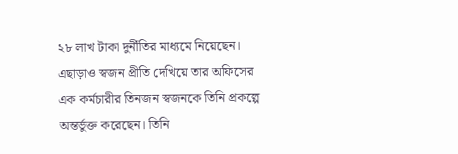২৮ লাখ টাকা দুর্নীতির মাধ্যমে নিয়েছেন। এছাড়াও স্বজন প্রীতি দেখিয়ে তার অফিসের এক কর্মচারীর তিনজন স্বজনকে তিনি প্রকল্পে অন্তর্ভুক্ত করেছেন। তিনি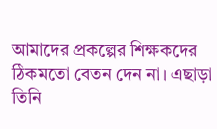আমাদের প্রকল্পের শিক্ষকদের ঠিকমতো বেতন দেন না। এছাড়া তিনি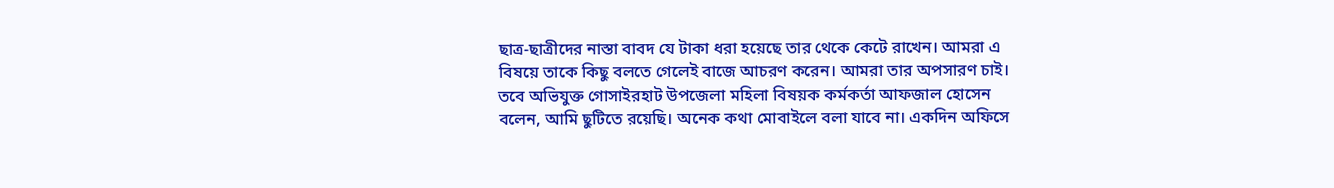ছাত্র-ছাত্রীদের নাস্তা বাবদ যে টাকা ধরা হয়েছে তার থেকে কেটে রাখেন। আমরা এ বিষয়ে তাকে কিছু বলতে গেলেই বাজে আচরণ করেন। আমরা তার অপসারণ চাই।
তবে অভিযুক্ত গোসাইরহাট উপজেলা মহিলা বিষয়ক কর্মকর্তা আফজাল হোসেন বলেন, আমি ছুটিতে রয়েছি। অনেক কথা মোবাইলে বলা যাবে না। একদিন অফিসে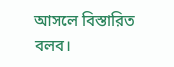আসলে বিস্তারিত বলব।